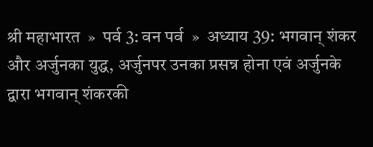श्री महाभारत  »  पर्व 3: वन पर्व  »  अध्याय 39: भगवान् शंकर और अर्जुनका युद्ध, अर्जुनपर उनका प्रसन्न होना एवं अर्जुनके द्वारा भगवान् शंकरकी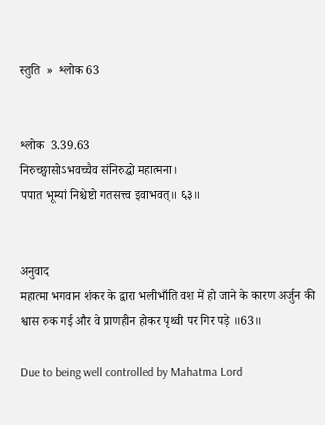स्तुति  »  श्लोक 63


श्लोक  3.39.63
निरुच्छ्वासोऽभवच्चैव संनिरुद्धो महात्मना।
पपात भूम्यां निश्चेष्टो गतसत्त्व इवाभवत्॥ ६३॥


अनुवाद
महात्मा भगवान शंकर के द्वारा भलीभाँति वश में हो जाने के कारण अर्जुन की श्वास रुक गई और वे प्राणहीन होकर पृथ्वी पर गिर पड़े ॥63॥

Due to being well controlled by Mahatma Lord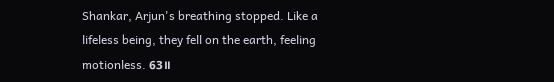Shankar, Arjun's breathing stopped. Like a lifeless being, they fell on the earth, feeling motionless. 63॥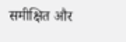समीक्षित और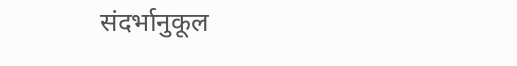संदर्भानुकूल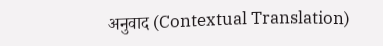अनुवाद (Contextual Translation)